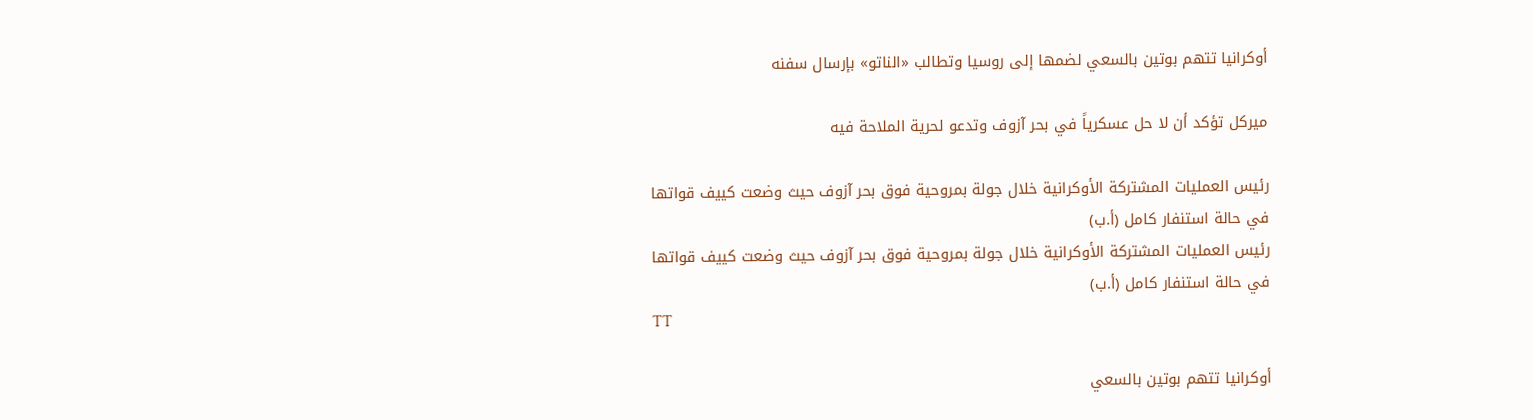أوكرانيا تتهم بوتين بالسعي لضمها إلى روسيا وتطالب «الناتو» بإرسال سفنه

ميركل تؤكد أن لا حل عسكرياً في بحر آزوف وتدعو لحرية الملاحة فيه

رئيس العمليات المشتركة الأوكرانية خلال جولة بمروحية فوق بحر آزوف حيث وضعت كييف قواتها في حالة استنفار كامل (أ.ب)
رئيس العمليات المشتركة الأوكرانية خلال جولة بمروحية فوق بحر آزوف حيث وضعت كييف قواتها في حالة استنفار كامل (أ.ب)
TT

أوكرانيا تتهم بوتين بالسعي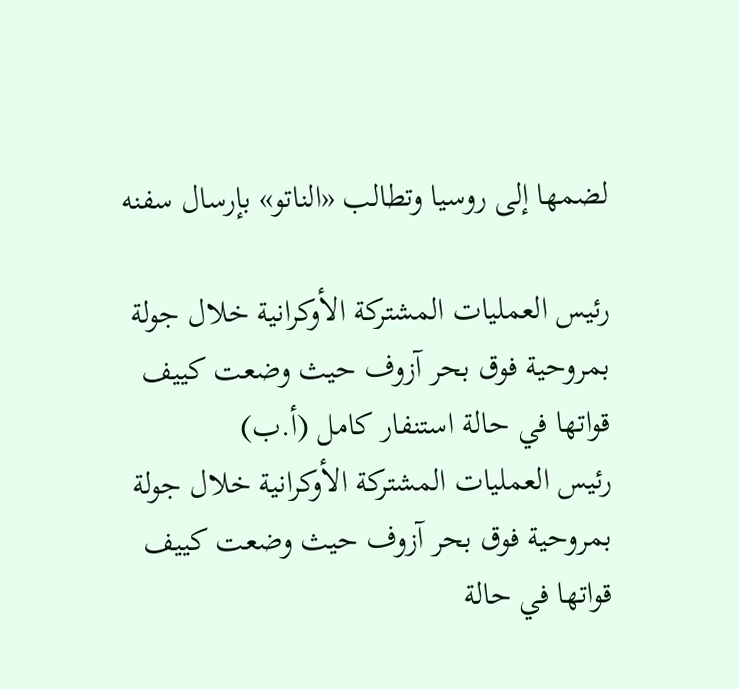لضمها إلى روسيا وتطالب «الناتو» بإرسال سفنه

رئيس العمليات المشتركة الأوكرانية خلال جولة بمروحية فوق بحر آزوف حيث وضعت كييف قواتها في حالة استنفار كامل (أ.ب)
رئيس العمليات المشتركة الأوكرانية خلال جولة بمروحية فوق بحر آزوف حيث وضعت كييف قواتها في حالة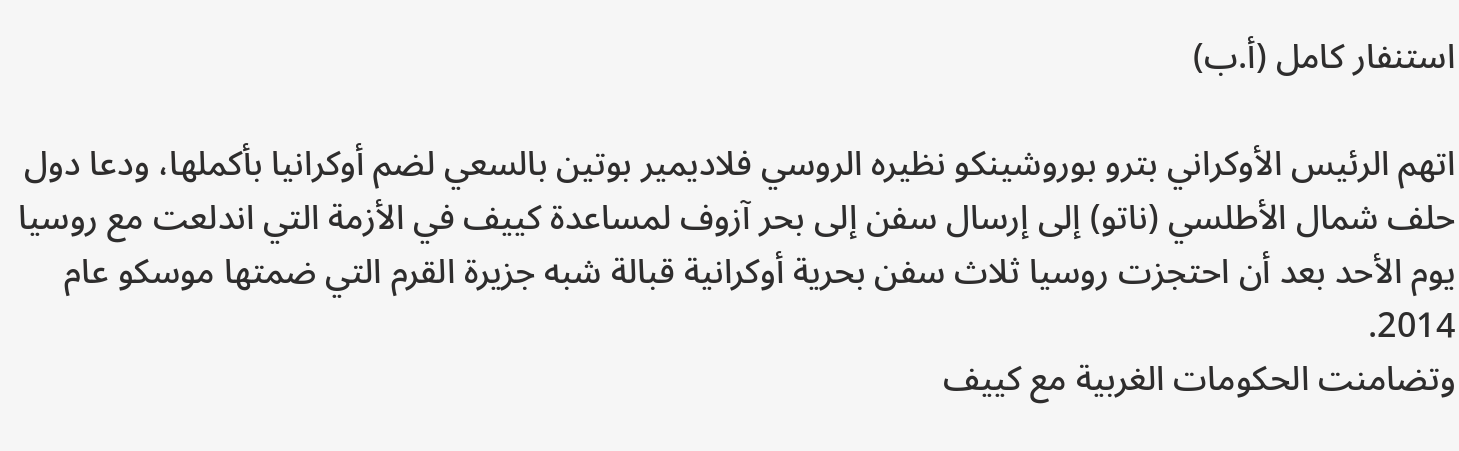استنفار كامل (أ.ب)

اتهم الرئيس الأوكراني بترو بوروشينكو نظيره الروسي فلاديمير بوتين بالسعي لضم أوكرانيا بأكملها، ودعا دول حلف شمال الأطلسي (ناتو) إلى إرسال سفن إلى بحر آزوف لمساعدة كييف في الأزمة التي اندلعت مع روسيا يوم الأحد بعد أن احتجزت روسيا ثلاث سفن بحرية أوكرانية قبالة شبه جزيرة القرم التي ضمتها موسكو عام 2014.
وتضامنت الحكومات الغربية مع كييف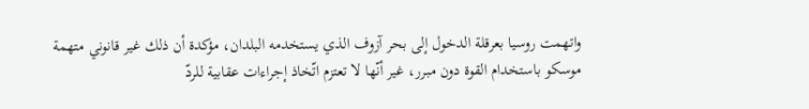واتهمت روسيا بعرقلة الدخول إلى بحر آزوف الذي يستخدمه البلدان، مؤكدة أن ذلك غير قانوني متهمة موسكو باستخدام القوة دون مبرر، غير أنّها لا تعتزم اتّخاذ إجراءات عقابية للردّ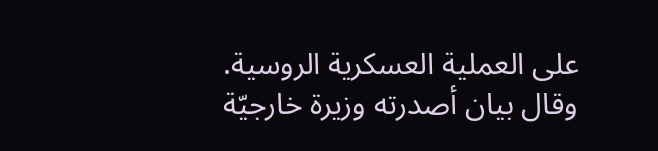على العملية العسكرية الروسية.
وقال بيان أصدرته وزيرة خارجيّة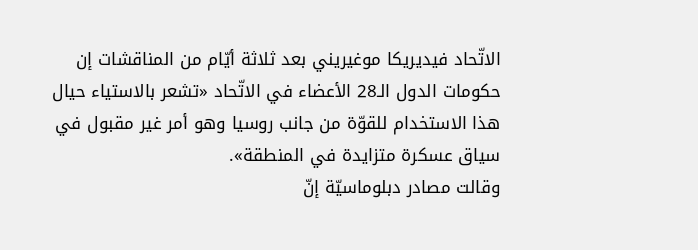الاتّحاد فيديريكا موغيريني بعد ثلاثة أيّام من المناقشات إن حكومات الدول الـ28 الأعضاء في الاتّحاد «تشعر بالاستياء حيال هذا الاستخدام للقوّة من جانب روسيا وهو أمر غير مقبول في سياق عسكرة متزايدة في المنطقة».
وقالت مصادر دبلوماسيّة إنّ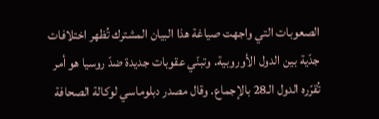الصعوبات التي واجهت صياغة هذا البيان المشترك تُظهر اختلافات جدّية بين الدول الأوروبية. وتبنّي عقوبات جديدة ضدّ روسيا هو أمر تُقرّره الدول الـ28 بالإجماع. وقال مصدر دبلوماسي لوكالة الصحافة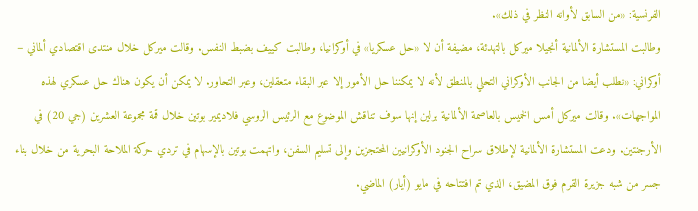الفرنسية: «من السابق لأوانه النظر في ذلك».
وطالبت المستشارة الألمانية أنجيلا ميركل بالتهدئة، مضيفة أن لا «حل عسكريا» في أوكرانيا، وطالبت كييف بضبط النفس. وقالت ميركل خلال منتدى اقتصادي ألماني – أوكراني: «نطلب أيضا من الجانب الأوكراني التحلي بالمنطق لأنه لا يمكننا حل الأمور إلا عبر البقاء متعقلين، وعبر التحاور. لا يمكن أن يكون هناك حل عسكري لهذه المواجهات». وقالت ميركل أمس الخميس بالعاصمة الألمانية برلين إنها سوف تناقش الموضوع مع الرئيس الروسي فلاديمير بوتين خلال قمة مجموعة العشرين (جي 20) في الأرجنتين. ودعت المستشارة الألمانية لإطلاق سراح الجنود الأوكرانيين المحتجزين وإلى تسليم السفن، واتهمت بوتين بالإسهام في تردي حركة الملاحة البحرية من خلال بناء جسر من شبه جزيرة القرم فوق المضيق، الذي تم افتتاحه في مايو (أيار) الماضي.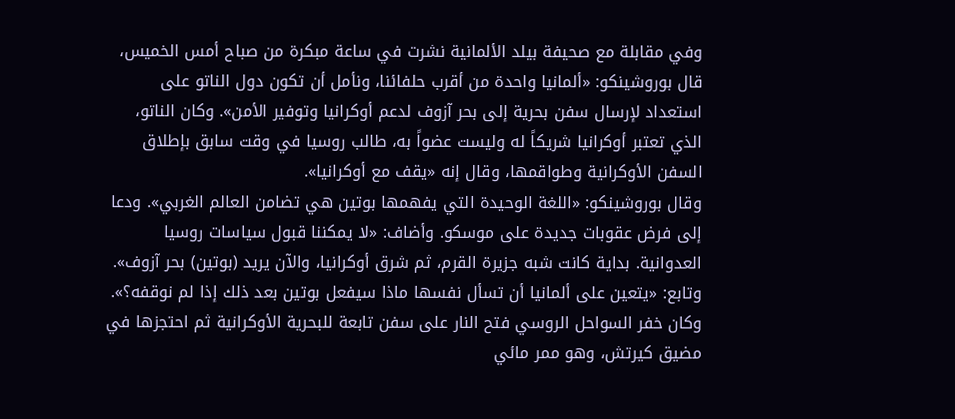وفي مقابلة مع صحيفة بيلد الألمانية نشرت في ساعة مبكرة من صباح أمس الخميس، قال بوروشينكو: «ألمانيا واحدة من أقرب حلفائنا، ونأمل أن تكون دول الناتو على استعداد لإرسال سفن بحرية إلى بحر آزوف لدعم أوكرانيا وتوفير الأمن». وكان الناتو، الذي تعتبر أوكرانيا شريكاً له وليست عضواً به، طالب روسيا في وقت سابق بإطلاق السفن الأوكرانية وطواقمها، وقال إنه «يقف مع أوكرانيا».
وقال بوروشينكو: «اللغة الوحيدة التي يفهمها بوتين هي تضامن العالم الغربي». ودعا إلى فرض عقوبات جديدة على موسكو. وأضاف: «لا يمكننا قبول سياسات روسيا العدوانية. بداية كانت شبه جزيرة القرم، ثم شرق أوكرانيا، والآن يريد (بوتين) بحر آزوف». وتابع: «يتعين على ألمانيا أن تسأل نفسها ماذا سيفعل بوتين بعد ذلك إذا لم نوقفه؟».
وكان خفر السواحل الروسي فتح النار على سفن تابعة للبحرية الأوكرانية ثم احتجزها في مضيق كيرتش، وهو ممر مائي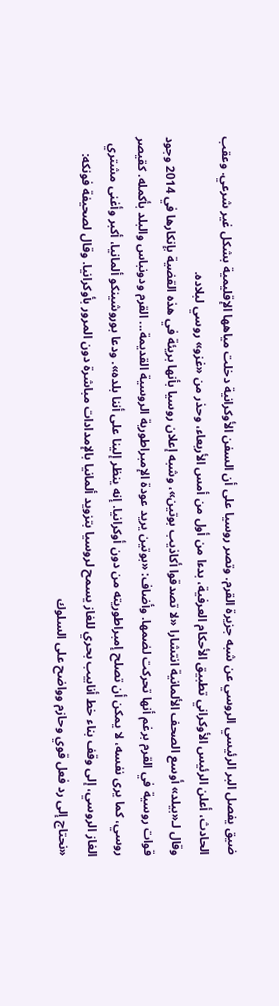ضيق يفصل البر الرئيسي الروسي عن شبه جزيرة القرم. وتصر روسيا على أن السفن الأوكرانية دخلت مياهها الإقليمية بشكل غير شرعي. وعقب الحادث، أعلن الرئيس الأوكراني تطبيق الأحكام العرفية، بدءا من أول من أمس الأربعاء، وحذر من «غزو» روسي لبلاده.
وقال لـ«بيلد» أوسع الصحف الألمانية انتشارا «لا تصدقوا أكاذيب بوتين»، وشبه إعلان روسيا بأنها بريئة في هذه القضية بإنكارها في 2014 وجود قوات روسية في القرم برغم أنها تحركت لضمها. وأضاف: «بوتين يريد عودة الإمبراطورية الروسية القديمة... القرم ودونباس والبلد بأكمله. كقيصر روسي، كما يرى نفسه، لا يمكن أن تصلح إمبراطوريته من دون أوكرانيا. إنه ينظر إلينا على أننا بلده». ودعا بوروشينكو ألمانيا، أكبر وأغنى مشتري الغاز الروسي، إلى وقف بناء خط أنابيب بحري للغاز يسمح لروسيا بتزويد ألمانيا بالإمدادات مباشرة دون المرور بأوكرانيا. وقال لصحيفة فونكه: «نحتاج إلى رد فعل قوي وحازم وواضح على السلوك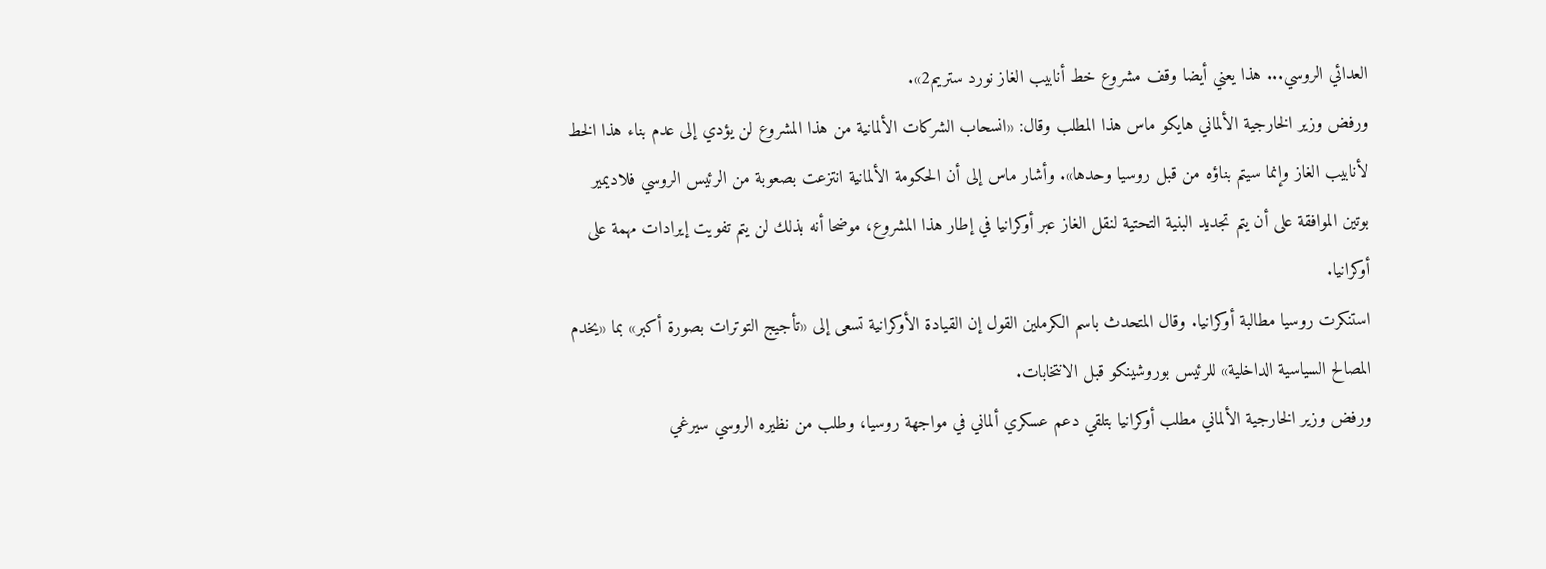العدائي الروسي... هذا يعني أيضا وقف مشروع خط أنابيب الغاز نورد ستريم2».
ورفض وزير الخارجية الألماني هايكو ماس هذا المطلب وقال: «انسحاب الشركات الألمانية من هذا المشروع لن يؤدي إلى عدم بناء هذا الخط لأنابيب الغاز وإنما سيتم بناؤه من قبل روسيا وحدها». وأشار ماس إلى أن الحكومة الألمانية انتزعت بصعوبة من الرئيس الروسي فلاديمير بوتين الموافقة على أن يتم تجديد البنية التحتية لنقل الغاز عبر أوكرانيا في إطار هذا المشروع، موضحا أنه بذلك لن يتم تفويت إيرادات مهمة على أوكرانيا.
استنكرت روسيا مطالبة أوكرانيا. وقال المتحدث باسم الكرملين القول إن القيادة الأوكرانية تسعى إلى «تأجيج التوترات بصورة أكبر» بما «يخدم المصالح السياسية الداخلية» للرئيس بوروشينكو قبل الانتخابات.
ورفض وزير الخارجية الألماني مطلب أوكرانيا بتلقي دعم عسكري ألماني في مواجهة روسيا، وطلب من نظيره الروسي سيرغي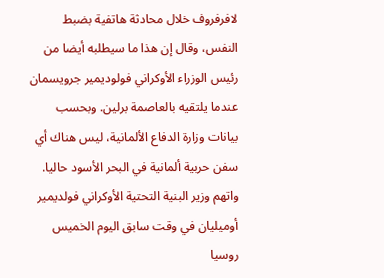لافرفروف خلال محادثة هاتفية بضبط النفس، وقال إن هذا ما سيطلبه أيضا من رئيس الوزراء الأوكراني فولوديمير جرويسمان عندما يلتقيه بالعاصمة برلين. وبحسب بيانات وزارة الدفاع الألمانية، ليس هناك أي سفن حربية ألمانية في البحر الأسود حاليا.
واتهم وزير البنية التحتية الأوكراني فولديمير أوميليان في وقت سابق اليوم الخميس روسيا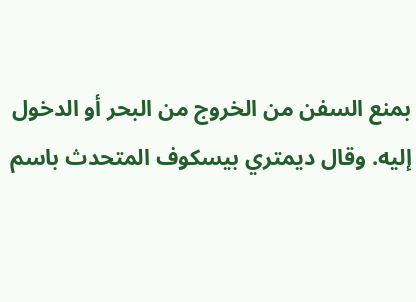بمنع السفن من الخروج من البحر أو الدخول إليه. وقال ديمتري بيسكوف المتحدث باسم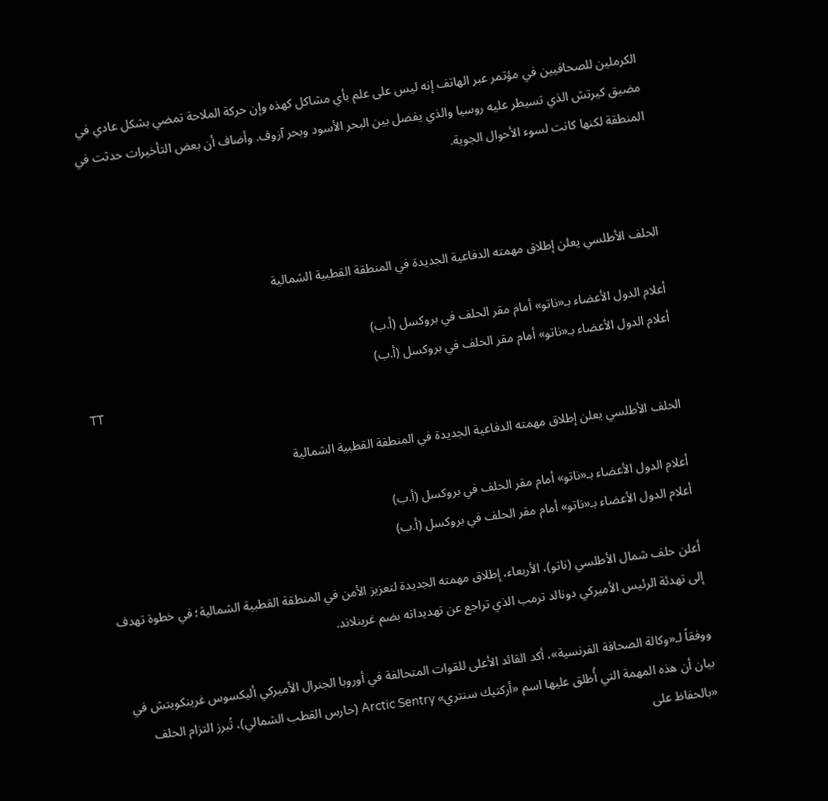الكرملين للصحافيين في مؤتمر عبر الهاتف إنه ليس على علم بأي مشاكل كهذه وإن حركة الملاحة تمضي بشكل عادي في مضيق كيرتش الذي تسيطر عليه روسيا والذي يفصل بين البحر الأسود وبحر آزوف. وأضاف أن بعض التأخيرات حدثت في المنطقة لكنها كانت لسوء الأحوال الجوية.



الحلف الأطلسي يعلن إطلاق مهمته الدفاعية الجديدة في المنطقة القطبية الشمالية

أعلام الدول الأعضاء بـ«ناتو» أمام مقر الحلف في بروكسل (أ.ب)
أعلام الدول الأعضاء بـ«ناتو» أمام مقر الحلف في بروكسل (أ.ب)
TT

الحلف الأطلسي يعلن إطلاق مهمته الدفاعية الجديدة في المنطقة القطبية الشمالية

أعلام الدول الأعضاء بـ«ناتو» أمام مقر الحلف في بروكسل (أ.ب)
أعلام الدول الأعضاء بـ«ناتو» أمام مقر الحلف في بروكسل (أ.ب)

أعلن حلف شمال الأطلسي (ناتو)، الأربعاء، إطلاق مهمته الجديدة لتعزيز الأمن في المنطقة القطبية الشمالية؛ في خطوة تهدف إلى تهدئة الرئيس الأميركي دونالد ترمب الذي تراجع عن تهديداته بضم غرينلاند.

ووفقاً لـ«وكالة الصحافة الفرنسية»، أكد القائد الأعلى للقوات المتحالفة في أوروبا الجنرال الأميركي أليكسوس غرينكويتش في بيان أن هذه المهمة التي أُطلق عليها اسم «أركتيك سنتري» Arctic Sentry (حارس القطب الشمالي)، تُبرز التزام الحلف «بالحفاظ على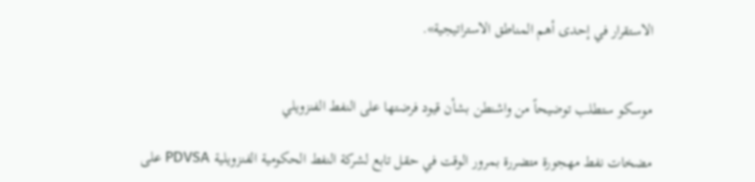الاستقرار في إحدى أهم المناطق الاستراتيجية».


موسكو ستطلب توضيحاً من واشنطن بشأن قيود فرضتها على النفط الفنزويلي

مضخات نفط مهجورة متضررة بمرور الوقت في حقل تابع لشركة النفط الحكومية الفنزويلية PDVSA على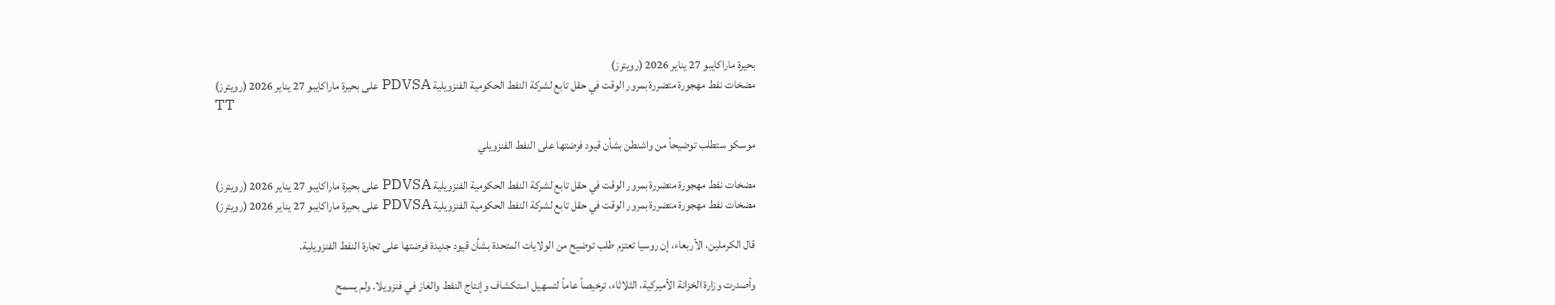بحيرة ماراكايبو 27 يناير 2026 (رويترز)
مضخات نفط مهجورة متضررة بمرور الوقت في حقل تابع لشركة النفط الحكومية الفنزويلية PDVSA على بحيرة ماراكايبو 27 يناير 2026 (رويترز)
TT

موسكو ستطلب توضيحاً من واشنطن بشأن قيود فرضتها على النفط الفنزويلي

مضخات نفط مهجورة متضررة بمرور الوقت في حقل تابع لشركة النفط الحكومية الفنزويلية PDVSA على بحيرة ماراكايبو 27 يناير 2026 (رويترز)
مضخات نفط مهجورة متضررة بمرور الوقت في حقل تابع لشركة النفط الحكومية الفنزويلية PDVSA على بحيرة ماراكايبو 27 يناير 2026 (رويترز)

قال الكرملين، الأربعاء، إن روسيا تعتزم طلب توضيح من الولايات المتحدة بشأن قيود جديدة فرضتها على تجارة النفط الفنزويلية.

وأصدرت وزارة الخزانة الأميركية، الثلاثاء، ترخيصاً عاماً لتسهيل استكشاف وإنتاج النفط والغاز في فنزويلا. ولم يسمح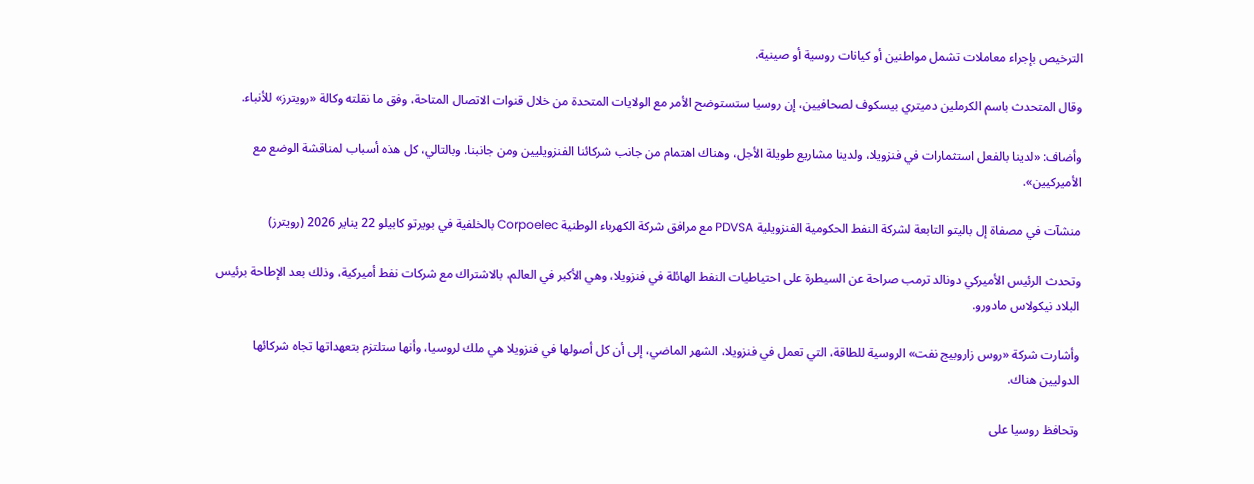الترخيص بإجراء معاملات تشمل مواطنين أو كيانات روسية أو صينية.

وقال المتحدث باسم الكرملين دميتري بيسكوف لصحافيين، إن روسيا ستستوضح الأمر مع الولايات المتحدة من خلال قنوات الاتصال المتاحة، وفق ما نقلته وكالة «رويترز» للأنباء.

وأضاف: «لدينا بالفعل استثمارات في فنزويلا، ولدينا مشاريع طويلة الأجل، وهناك اهتمام من جانب شركائنا الفنزويليين ومن جانبنا. وبالتالي، كل هذه أسباب لمناقشة الوضع مع الأميركيين».

منشآت في مصفاة إل باليتو التابعة لشركة النفط الحكومية الفنزويلية PDVSA مع مرافق شركة الكهرباء الوطنية Corpoelec بالخلفية في بويرتو كابيلو 22 يناير 2026 (رويترز)

وتحدث الرئيس الأميركي دونالد ترمب صراحة عن السيطرة على احتياطيات النفط الهائلة في فنزويلا، وهي الأكبر في العالم، بالاشتراك مع شركات نفط أميركية، وذلك بعد الإطاحة برئيس البلاد نيكولاس مادورو.

وأشارت شركة «روس زاروبيج نفت» الروسية للطاقة، التي تعمل في فنزويلا، الشهر الماضي، إلى أن كل أصولها في فنزويلا هي ملك لروسيا، وأنها ستلتزم بتعهداتها تجاه شركائها الدوليين هناك.

وتحافظ روسيا على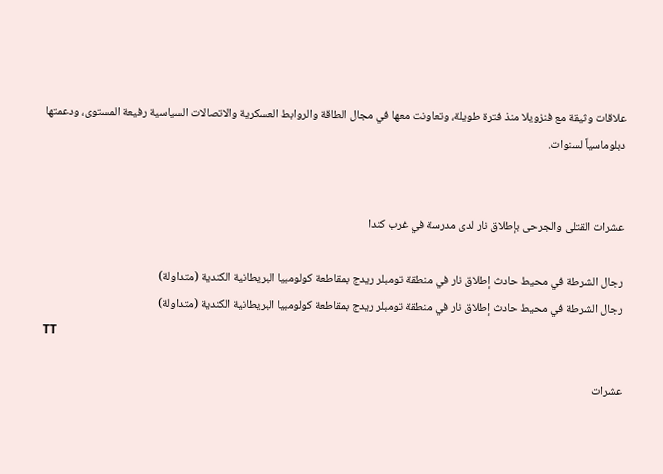علاقات وثيقة مع فنزويلا منذ فترة طويلة، وتعاونت معها في مجال الطاقة والروابط العسكرية والاتصالات السياسية رفيعة المستوى، ودعمتها دبلوماسياً لسنوات.


عشرات القتلى والجرحى بإطلاق نار لدى مدرسة في غرب كندا

رجال الشرطة في محيط حادث إطلاق نار في منطقة تومبلر ريدج بمقاطعة كولومبيا البريطانية الكندية (متداولة)
رجال الشرطة في محيط حادث إطلاق نار في منطقة تومبلر ريدج بمقاطعة كولومبيا البريطانية الكندية (متداولة)
TT

عشرات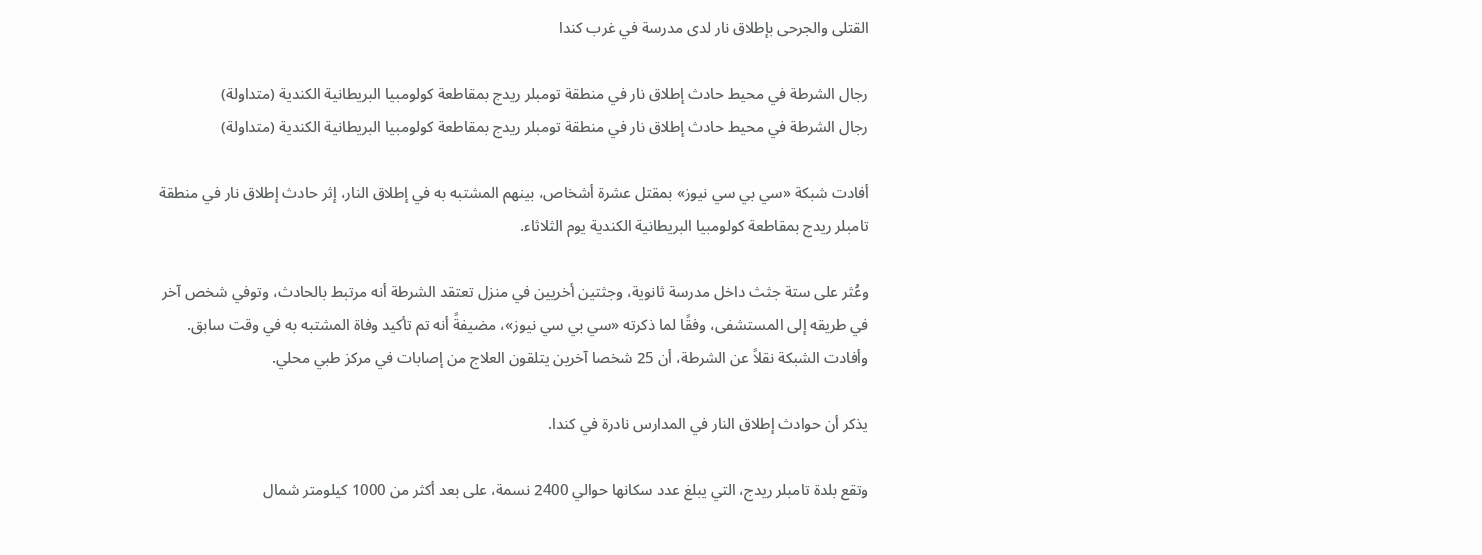القتلى والجرحى بإطلاق نار لدى مدرسة في غرب كندا

رجال الشرطة في محيط حادث إطلاق نار في منطقة تومبلر ريدج بمقاطعة كولومبيا البريطانية الكندية (متداولة)
رجال الشرطة في محيط حادث إطلاق نار في منطقة تومبلر ريدج بمقاطعة كولومبيا البريطانية الكندية (متداولة)

أفادت شبكة «سي بي سي نيوز» بمقتل عشرة أشخاص، بينهم المشتبه به في إطلاق النار، إثر حادث إطلاق نار في منطقة تامبلر ريدج بمقاطعة كولومبيا البريطانية الكندية يوم الثلاثاء.

وعُثر على ستة جثث داخل مدرسة ثانوية، وجثتين أخريين في منزل تعتقد الشرطة أنه مرتبط بالحادث، وتوفي شخص آخر في طريقه إلى المستشفى، وفقًا لما ذكرته «سي بي سي نيوز»، مضيفةً أنه تم تأكيد وفاة المشتبه به في وقت سابق. وأفادت الشبكة نقلاً عن الشرطة، أن 25 شخصا آخرين يتلقون العلاج من إصابات في مركز طبي محلي.

يذكر أن حوادث إطلاق النار في المدارس نادرة في كندا.

وتقع بلدة تامبلر ريدج، التي يبلغ عدد سكانها حوالي 2400 نسمة، على بعد أكثر من 1000 كيلومتر شمال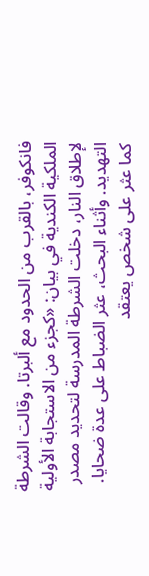فانكوفر، بالقرب من الحدود مع ألبرتا. وقالت الشرطة الملكية الكندية في بيان: «كجزء من الاستجابة الأولية لإطلاق النار، دخلت الشرطة المدرسة لتحديد مصدر التهديد. وأثناء البحث، عثر الضباط على عدة ضحايا. كما عثر على شخص يعتقد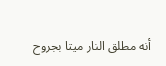أنه مطلق النار ميتا بجروح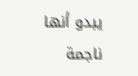يبدو أنها ناجمة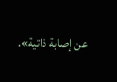عن إصابة ذاتية».